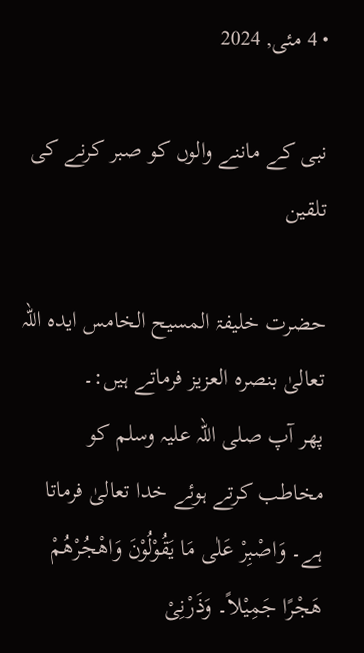• 4 مئی, 2024

نبی کے ماننے والوں کو صبر کرنے کی تلقین

حضرت خلیفۃ المسیح الخامس ایدہ اللہ تعالیٰ بنصرہ العزیز فرماتے ہیں:۔
پھر آپ صلی اللہ علیہ وسلم کو مخاطب کرتے ہوئے خدا تعالیٰ فرماتا ہے۔ وَاصْبِرْ عَلٰی مَا یَقُوْلُوْنَ وَاھْجُرْھُمْ ھَجْرًا جَمِیْلاً۔ وَذَرْنِیْ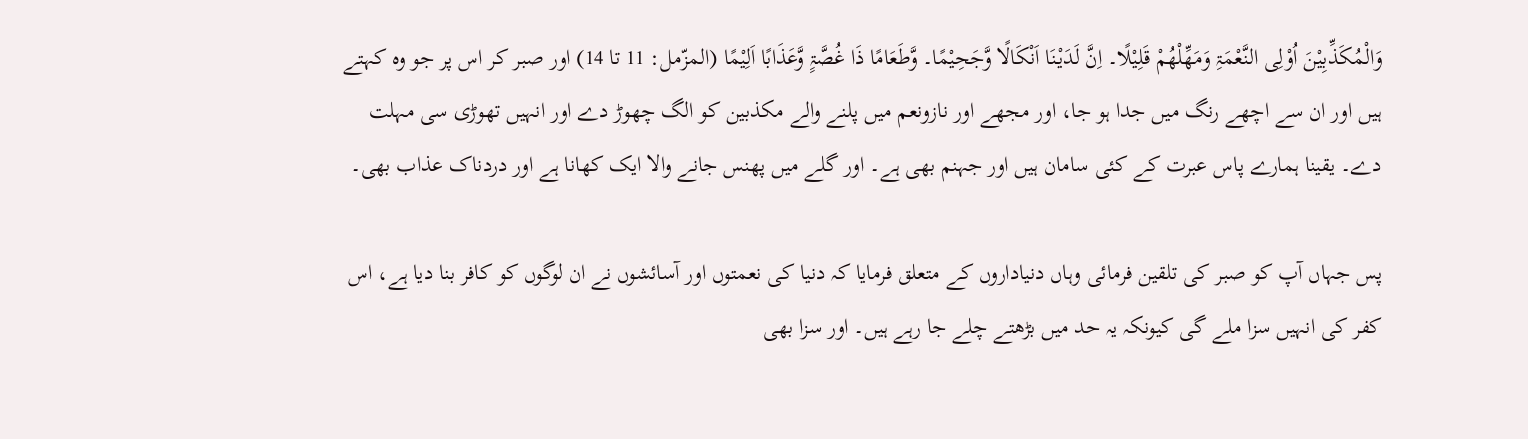وَالْمُکَذِّبِیْنَ اُوْلِی النَّعْمَۃِ وَمَھِّلْھُمْ قَلِیْلًا۔ اِنَّ لَدَیْنَا اَنْکَالًا وَّجَحِیْمًا۔ وَّطَعَامًا ذَا غُصَّۃٍ وَّعَذَابًا اَلِیْمًا (المزّمل: 11 تا 14) اور صبر کر اس پر جو وہ کہتے ہیں اور ان سے اچھے رنگ میں جدا ہو جا، اور مجھے اور نازونعم میں پلنے والے مکذبین کو الگ چھوڑ دے اور انہیں تھوڑی سی مہلت دے۔ یقینا ہمارے پاس عبرت کے کئی سامان ہیں اور جہنم بھی ہے۔ اور گلے میں پھنس جانے والا ایک کھانا ہے اور دردناک عذاب بھی۔

پس جہاں آپ کو صبر کی تلقین فرمائی وہاں دنیاداروں کے متعلق فرمایا کہ دنیا کی نعمتوں اور آسائشوں نے ان لوگوں کو کافر بنا دیا ہے، اس کفر کی انہیں سزا ملے گی کیونکہ یہ حد میں بڑھتے چلے جا رہے ہیں۔ اور سزا بھی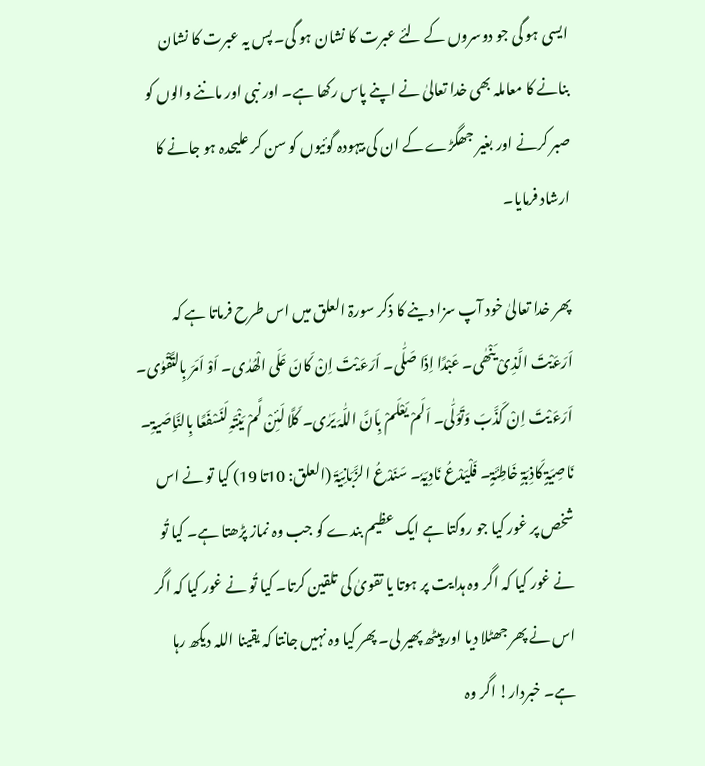ایسی ہو گی جو دوسروں کے لئے عبرت کا نشان ہو گی۔ پس یہ عبرت کا نشان بنانے کا معاملہ بھی خدا تعالیٰ نے اپنے پاس رکھا ہے۔ اور نبی اور ماننے والوں کو صبر کرنے اور بغیر جھگڑے کے ان کی بیہودہ گوئیوں کو سن کر علیحدہ ہو جانے کا ارشاد فرمایا۔

پھر خدا تعالیٰ خود آپ سزا دینے کا ذکر سورۃ العلق میں اس طرح فرماتا ہے کہ اَرَءَیْتَ الَّذِیْ یَنْھٰی۔ عَبْدًا اِذَا صَلّٰی۔ اَرَءَ یْتَ اِنْ کَانَ عَلَی الْھُدٰی۔ اَوْ اَمَرَ بِالتَّقْوٰی۔ اَرَءَ یْتَ اِنْ کَذَّبَ وَتَوَلّٰی۔ اَلَمْ یَعْلَمْ بِاَنَّ اللّٰہَ یَرٰی۔ کَلَّا لَئِنْ لَّمْ یَنْتَہِ لَنَسْفَعًا بِالنَّاِصَیۃِ۔ نَاصِیَۃٍ کَاذِبَۃٍ خَاطِئَۃٍ۔ فَلْیَدْعُ نَادِیَہٗ۔ سَنَدْعُ الزَّبَانِیَۃَ (العلق: 10تا 19) کیا تو نے اس شخص پر غور کیا جو روکتا ہے ایک عظیم بندے کو جب وہ نماز پڑھتا ہے۔ کیا تُو نے غور کیا کہ اگر وہ ہدایت پر ہوتا یا تقویٰ کی تلقین کرتا۔ کیا تُو نے غور کیا کہ اگر اس نے پھر جھٹلا دیا اور پیٹھ پھیر لی۔ پھر کیا وہ نہیں جانتا کہ یقینا اللہ دیکھ رہا ہے۔ خبردار! اگر وہ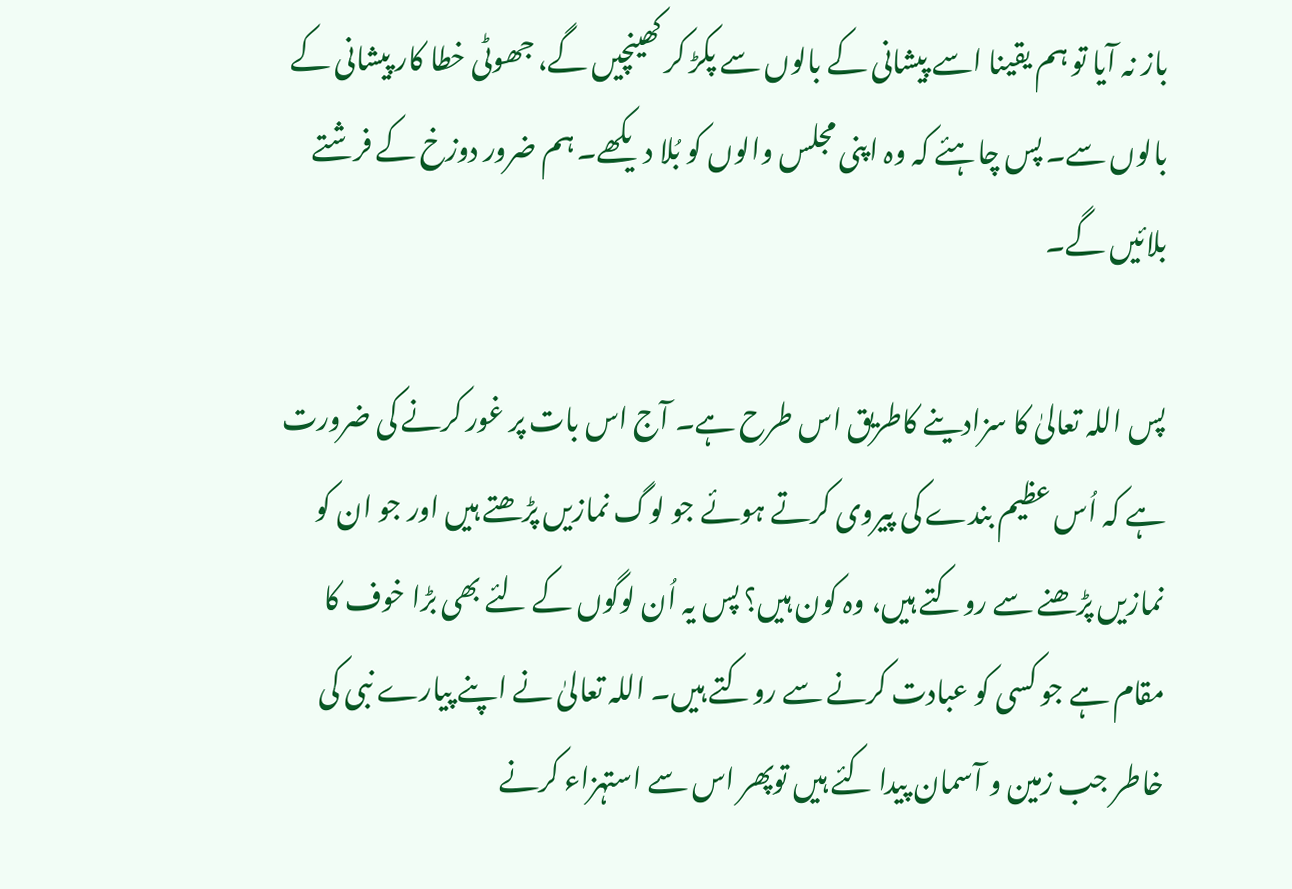باز نہ آیا تو ہم یقینا اسے پیشانی کے بالوں سے پکڑ کر کھینچیں گے، جھوٹی خطا کار پیشانی کے بالوں سے۔ پس چاہئے کہ وہ اپنی مجلس والوں کو بُلا دیکھے۔ ہم ضرور دوزخ کے فرشتے بلائیں گے۔

پس اللہ تعالیٰ کا سزادینے کاطریق اس طرح ہے۔ آج اس بات پر غور کرنے کی ضرورت ہے کہ اُس عظیم بندے کی پیروی کرتے ہوئے جو لوگ نمازیں پڑھتے ہیں اور جو ان کو نمازیں پڑھنے سے روکتے ہیں، وہ کون ہیں؟ پس یہ اُن لوگوں کے لئے بھی بڑا خوف کا مقام ہے جو کسی کو عبادت کرنے سے روکتے ہیں۔ اللہ تعالیٰ نے اپنے پیارے نبی کی خاطر جب زمین و آسمان پیدا کئے ہیں توپھر اس سے استہزاء کرنے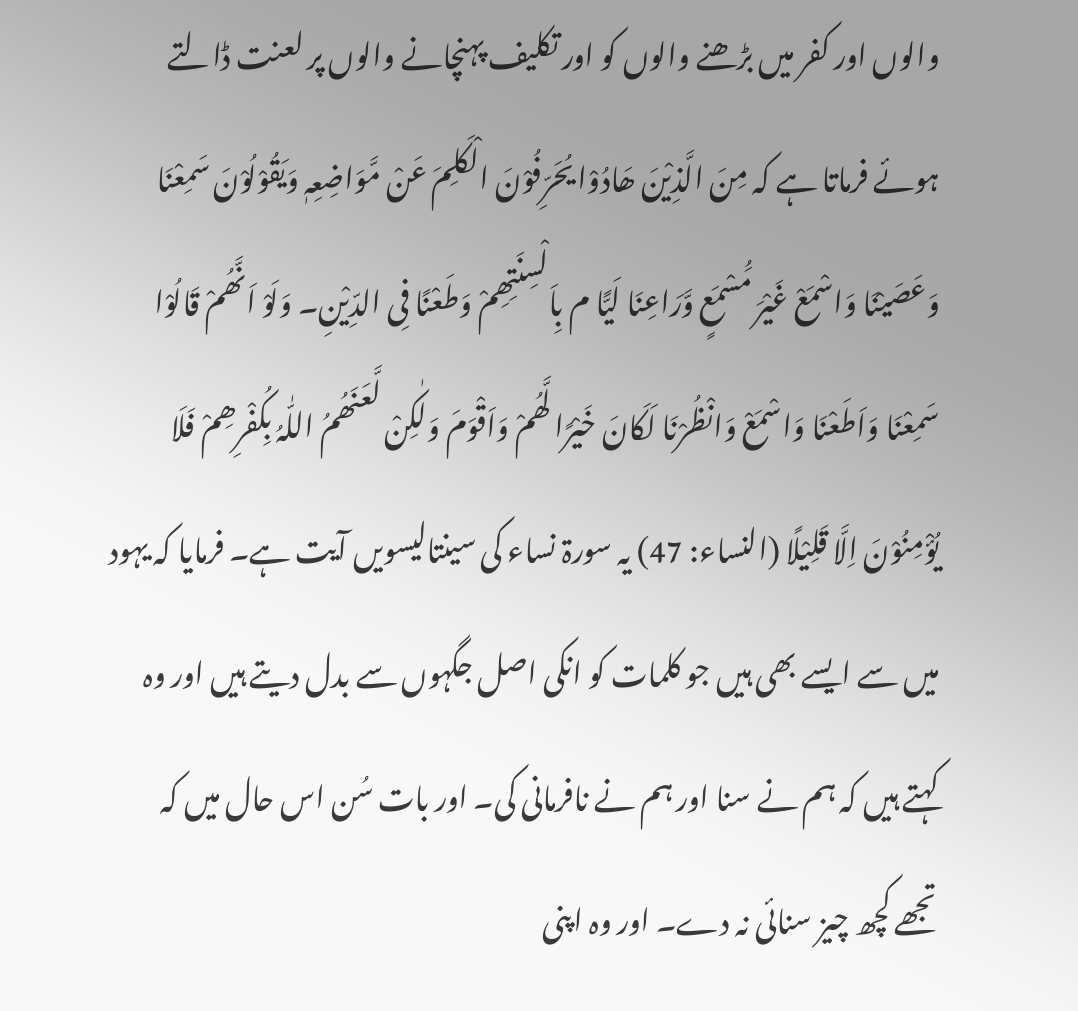والوں اور کفر میں بڑھنے والوں کو اور تکلیف پہنچانے والوں پر لعنت ڈالتے ہوئے فرماتا ہے کہ مِنَ الَّذِیْنَ ھَادُوْا یُحَرِّفُوْنَ الْکَلِمَ عَنْ مَّوَاضِعِہٖ وَیَقُوْلُوْنَ سَمِعْنَا وَعَصَیْنَا وَاسْمَعْ غَیْرَ مَُسْمَعٍ وَّرَاعِنَا لَیًّا م بِاَلْسِنَتِھِمْ وَطَعْنًا فِی الدِّیْنِ۔ وَلَوْ اَنَّھُمْ قَالُوْا سَمِعْنَا وَاَطَعْنَا وَاسْمَعْ وَانْظُرْنَا لَکَانَ خَیْرًا لَّھُمْ وَاَقْوَمَ وَلٰکِنْ لَّعَنَھُمُ اللّٰہُ بِکُفْرِھِمْ فَلَا یُؤْمِنُوْنَ اِلَّا قَلِیْلًا (النساء: 47) یہ سورۃ نساء کی سینتالیسویں آیت ہے۔ فرمایا کہ یہود میں سے ایسے بھی ہیں جو کلمات کو انکی اصل جگہوں سے بدل دیتے ہیں اور وہ کہتے ہیں کہ ہم نے سنا اور ہم نے نافرمانی کی۔ اور بات سُن اس حال میں کہ تجھے کچھ چیز سنائی نہ دے۔ اور وہ اپنی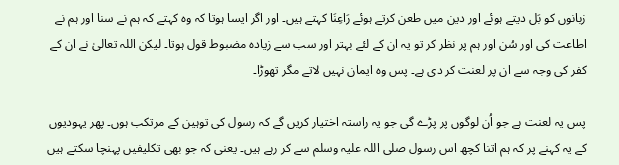زبانوں کو بَل دیتے ہوئے اور دین میں طعن کرتے ہوئے رَاعِنَا کہتے ہیں۔ اور اگر ایسا ہوتا کہ وہ کہتے کہ ہم نے سنا اور ہم نے اطاعت کی اور سُن اور ہم پر نظر کر تو یہ ان کے لئے بہتر اور سب سے زیادہ مضبوط قول ہوتا۔ لیکن اللہ تعالیٰ نے ان کے کفر کی وجہ سے ان پر لعنت کر دی ہے۔ پس وہ ایمان نہیں لاتے مگر تھوڑا۔

پس یہ لعنت ہے جو اُن لوگوں پر پڑے گی جو یہ راستہ اختیار کریں گے کہ رسول کی توہین کے مرتکب ہوں۔ پھر یہودیوں کے یہ کہنے پر کہ ہم اتنا کچھ اس رسول صلی اللہ علیہ وسلم سے کر رہے ہیں۔ یعنی کہ جو بھی تکلیفیں پہنچا سکتے ہیں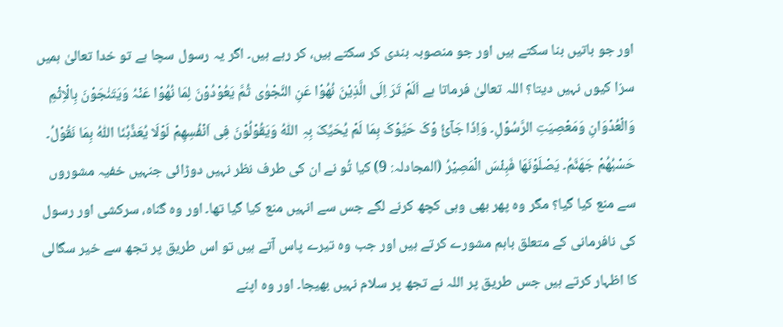اور جو باتیں بنا سکتے ہیں اور جو منصوبہ بندی کر سکتے ہیں، کر رہے ہیں۔ اگر یہ رسول سچا ہے تو خدا تعالیٰ ہمیں سزا کیوں نہیں دیتا؟ اللہ تعالیٰ فرماتا ہے اَلَمْ تَرَ اِلَی الَّذِیْنَ نُھُوْا عَنِ النَّجْوٰی ثُمَّ یَعُوْدُوْنَ لِمَا نُھُوْا عَنْہُ وَیَتَنٰجَوْنَ بِالْاِثْمِ وَالْعُدْوَانِ وَمَعْصِیَتِ الرَّسُوْلِ۔ وَاِذَا جَآئُ وْکَ حَیَّوْکَ بِمَا لَمْ یُحَیِّکَ بِہِ اللّٰہُ وَیَقُوْلُوْنَ فِی اَنْفُسِھِمْ لَوْلَا یُعَذِّبُنَا اللّٰہُ بِمَا نَقُوْلُ۔ حَسْبُھُمْ جَھَنَّمُ۔ یَصْلَوْنَھَا فَبِئْسَ الْمَصِیْرُ (المجادلہ: 9) کیا تُو نے ان کی طرف نظر نہیں دوڑائی جنہیں خفیہ مشوروں سے منع کیا گیا؟ مگر وہ پھر بھی وہی کچھ کرنے لگے جس سے انہیں منع کیا گیا تھا۔ اور وہ گناہ، سرکشی اور رسول کی نافرمانی کے متعلق باہم مشورے کرتے ہیں اور جب وہ تیرے پاس آتے ہیں تو اس طریق پر تجھ سے خیر سگالی کا اظہار کرتے ہیں جس طریق پر اللہ نے تجھ پر سلام نہیں بھیجا۔ اور وہ اپنے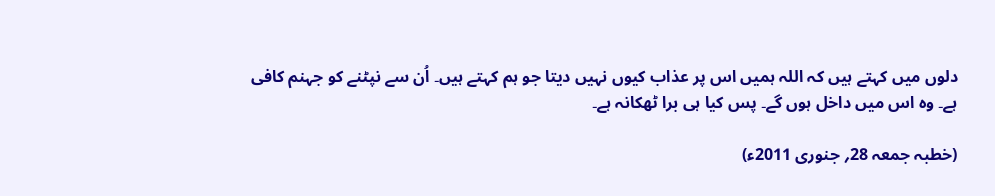دلوں میں کہتے ہیں کہ اللہ ہمیں اس پر عذاب کیوں نہیں دیتا جو ہم کہتے ہیں۔ اُن سے نپٹنے کو جہنم کافی ہے۔ وہ اس میں داخل ہوں گے۔ پس کیا ہی برا ٹھکانہ ہے۔

(خطبہ جمعہ 28؍ جنوری 2011ء)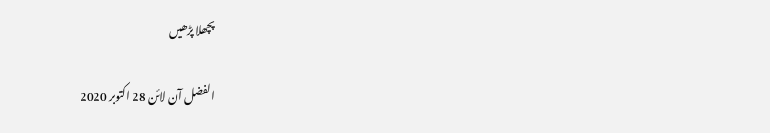پچھلا پڑھیں

الفضل آن لائن 28 اکتوبر 2020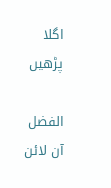اگلا پڑھیں

الفضل آن لائن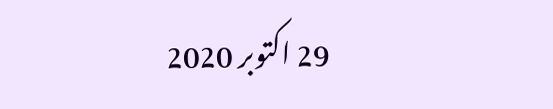29 اکتوبر 2020